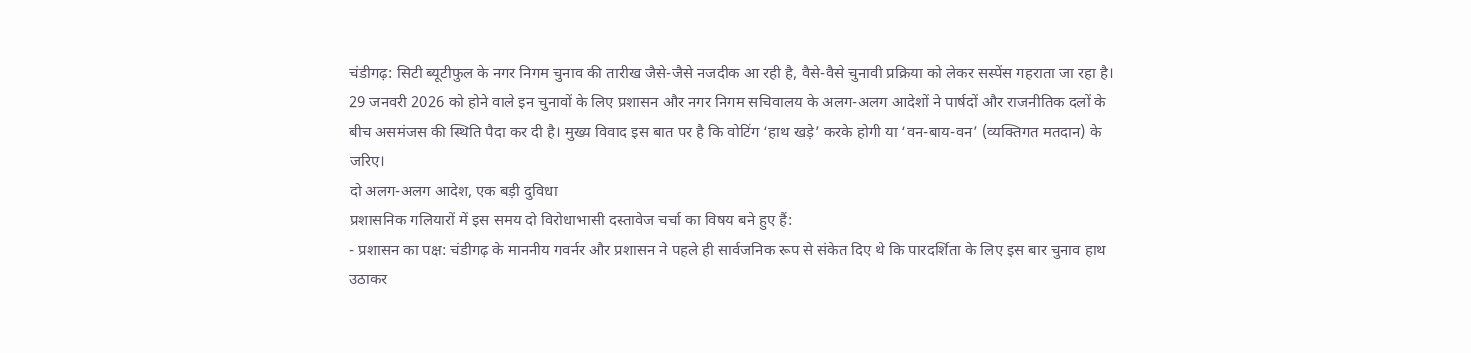चंडीगढ़: सिटी ब्यूटीफुल के नगर निगम चुनाव की तारीख जैसे-जैसे नजदीक आ रही है, वैसे-वैसे चुनावी प्रक्रिया को लेकर सस्पेंस गहराता जा रहा है। 29 जनवरी 2026 को होने वाले इन चुनावों के लिए प्रशासन और नगर निगम सचिवालय के अलग-अलग आदेशों ने पार्षदों और राजनीतिक दलों के बीच असमंजस की स्थिति पैदा कर दी है। मुख्य विवाद इस बात पर है कि वोटिंग ‘हाथ खड़े’ करके होगी या ‘वन-बाय-वन’ (व्यक्तिगत मतदान) के जरिए।
दो अलग-अलग आदेश, एक बड़ी दुविधा
प्रशासनिक गलियारों में इस समय दो विरोधाभासी दस्तावेज चर्चा का विषय बने हुए हैं:
- प्रशासन का पक्ष: चंडीगढ़ के माननीय गवर्नर और प्रशासन ने पहले ही सार्वजनिक रूप से संकेत दिए थे कि पारदर्शिता के लिए इस बार चुनाव हाथ उठाकर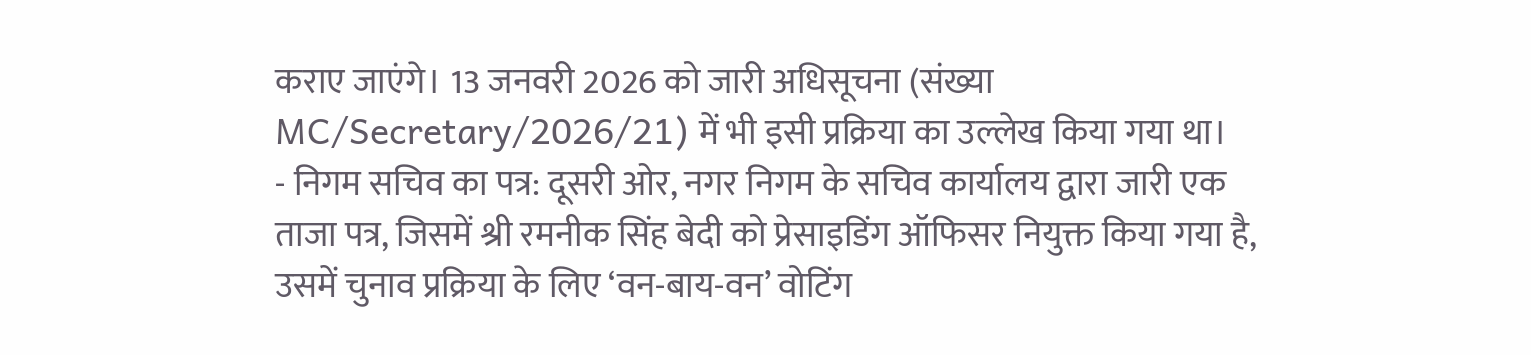कराए जाएंगे। 13 जनवरी 2026 को जारी अधिसूचना (संख्या MC/Secretary/2026/21) में भी इसी प्रक्रिया का उल्लेख किया गया था।
- निगम सचिव का पत्र: दूसरी ओर, नगर निगम के सचिव कार्यालय द्वारा जारी एक ताजा पत्र, जिसमें श्री रमनीक सिंह बेदी को प्रेसाइडिंग ऑफिसर नियुक्त किया गया है, उसमें चुनाव प्रक्रिया के लिए ‘वन-बाय-वन’ वोटिंग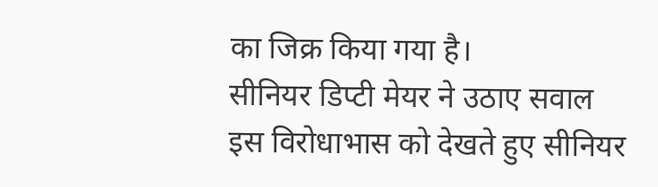का जिक्र किया गया है।
सीनियर डिप्टी मेयर ने उठाए सवाल
इस विरोधाभास को देखते हुए सीनियर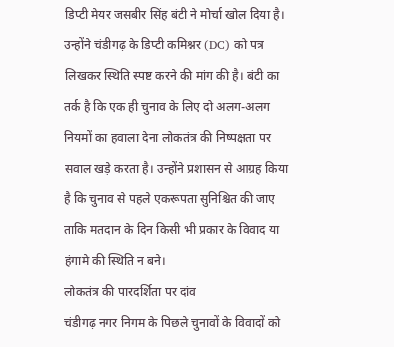डिप्टी मेयर जसबीर सिंह बंटी ने मोर्चा खोल दिया है। उन्होंने चंडीगढ़ के डिप्टी कमिश्नर (DC) को पत्र लिखकर स्थिति स्पष्ट करने की मांग की है। बंटी का तर्क है कि एक ही चुनाव के लिए दो अलग-अलग नियमों का हवाला देना लोकतंत्र की निष्पक्षता पर सवाल खड़े करता है। उन्होंने प्रशासन से आग्रह किया है कि चुनाव से पहले एकरूपता सुनिश्चित की जाए ताकि मतदान के दिन किसी भी प्रकार के विवाद या हंगामे की स्थिति न बने।
लोकतंत्र की पारदर्शिता पर दांव
चंडीगढ़ नगर निगम के पिछले चुनावों के विवादों को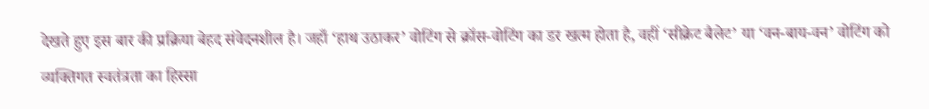देखते हुए इस बार की प्रक्रिया बेहद संवेदनशील है। जहाँ ‘हाथ उठाकर’ वोटिंग से क्रॉस-वोटिंग का डर खत्म होता है, वहीं ‘सीक्रेट बैलेट’ या ‘वन-बाय-वन’ वोटिंग को व्यक्तिगत स्वतंत्रता का हिस्सा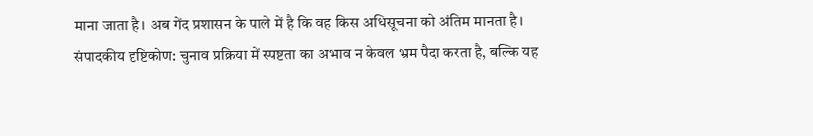माना जाता है। अब गेंद प्रशासन के पाले में है कि वह किस अधिसूचना को अंतिम मानता है।
संपादकीय दृष्टिकोण: चुनाव प्रक्रिया में स्पष्टता का अभाव न केवल भ्रम पैदा करता है, बल्कि यह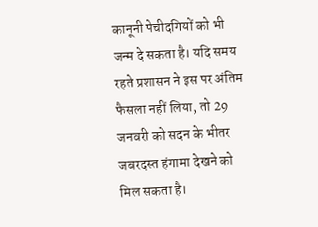कानूनी पेचीदगियों को भी जन्म दे सकता है। यदि समय रहते प्रशासन ने इस पर अंतिम फैसला नहीं लिया, तो 29 जनवरी को सदन के भीतर जबरदस्त हंगामा देखने को मिल सकता है।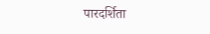पारदर्शिता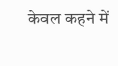केवल कहने में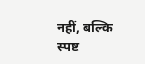नहीं, बल्कि स्पष्ट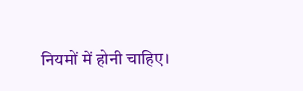नियमों में होनी चाहिए।